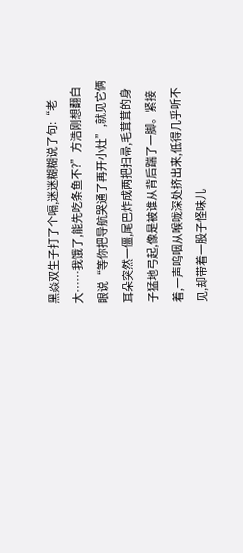黑焱双生子打了个嗝,迷迷糊糊说了句:“老大……我饿了,能先吃条鱼不?”方浩刚想翻白眼说“等你把导航哭通了再开小灶”,就见它俩耳朵突然一僵,尾巴炸成两把扫帚,毛茸茸的身子猛地弓起,像是被谁从背后踹了一脚。紧接着,一声呜咽从喉咙深处挤出来,低得几乎听不见,却带着一股子怪味儿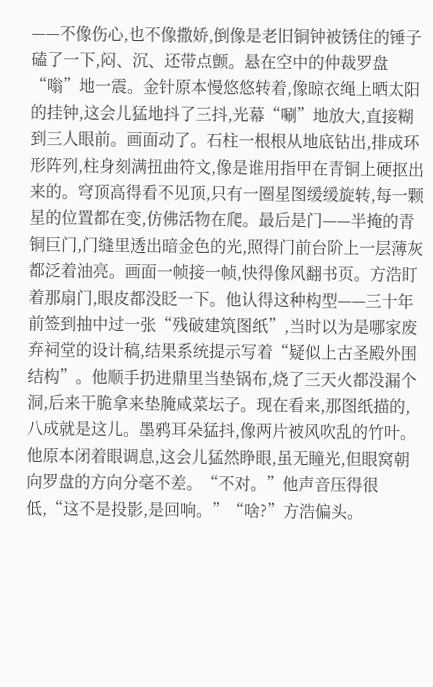——不像伤心,也不像撒娇,倒像是老旧铜钟被锈住的锤子磕了一下,闷、沉、还带点颤。悬在空中的仲裁罗盘“嗡”地一震。金针原本慢悠悠转着,像晾衣绳上晒太阳的挂钟,这会儿猛地抖了三抖,光幕“唰”地放大,直接糊到三人眼前。画面动了。石柱一根根从地底钻出,排成环形阵列,柱身刻满扭曲符文,像是谁用指甲在青铜上硬抠出来的。穹顶高得看不见顶,只有一圈星图缓缓旋转,每一颗星的位置都在变,仿佛活物在爬。最后是门——半掩的青铜巨门,门缝里透出暗金色的光,照得门前台阶上一层薄灰都泛着油亮。画面一帧接一帧,快得像风翻书页。方浩盯着那扇门,眼皮都没眨一下。他认得这种构型——三十年前签到抽中过一张“残破建筑图纸”,当时以为是哪家废弃祠堂的设计稿,结果系统提示写着“疑似上古圣殿外围结构”。他顺手扔进鼎里当垫锅布,烧了三天火都没漏个洞,后来干脆拿来垫腌咸菜坛子。现在看来,那图纸描的,八成就是这儿。墨鸦耳朵猛抖,像两片被风吹乱的竹叶。他原本闭着眼调息,这会儿猛然睁眼,虽无瞳光,但眼窝朝向罗盘的方向分毫不差。“不对。”他声音压得很低,“这不是投影,是回响。”“啥?”方浩偏头。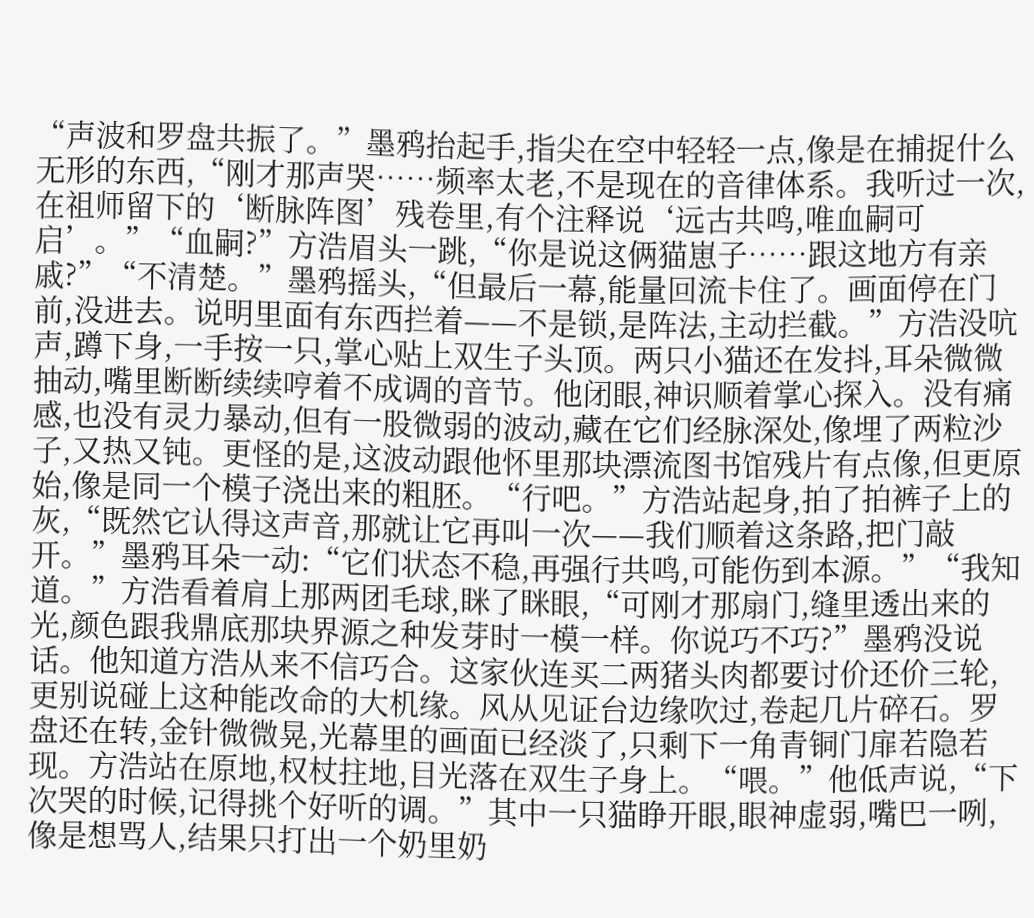“声波和罗盘共振了。”墨鸦抬起手,指尖在空中轻轻一点,像是在捕捉什么无形的东西,“刚才那声哭……频率太老,不是现在的音律体系。我听过一次,在祖师留下的‘断脉阵图’残卷里,有个注释说‘远古共鸣,唯血嗣可启’。”“血嗣?”方浩眉头一跳,“你是说这俩猫崽子……跟这地方有亲戚?”“不清楚。”墨鸦摇头,“但最后一幕,能量回流卡住了。画面停在门前,没进去。说明里面有东西拦着——不是锁,是阵法,主动拦截。”方浩没吭声,蹲下身,一手按一只,掌心贴上双生子头顶。两只小猫还在发抖,耳朵微微抽动,嘴里断断续续哼着不成调的音节。他闭眼,神识顺着掌心探入。没有痛感,也没有灵力暴动,但有一股微弱的波动,藏在它们经脉深处,像埋了两粒沙子,又热又钝。更怪的是,这波动跟他怀里那块漂流图书馆残片有点像,但更原始,像是同一个模子浇出来的粗胚。“行吧。”方浩站起身,拍了拍裤子上的灰,“既然它认得这声音,那就让它再叫一次——我们顺着这条路,把门敲开。”墨鸦耳朵一动:“它们状态不稳,再强行共鸣,可能伤到本源。”“我知道。”方浩看着肩上那两团毛球,眯了眯眼,“可刚才那扇门,缝里透出来的光,颜色跟我鼎底那块界源之种发芽时一模一样。你说巧不巧?”墨鸦没说话。他知道方浩从来不信巧合。这家伙连买二两猪头肉都要讨价还价三轮,更别说碰上这种能改命的大机缘。风从见证台边缘吹过,卷起几片碎石。罗盘还在转,金针微微晃,光幕里的画面已经淡了,只剩下一角青铜门扉若隐若现。方浩站在原地,权杖拄地,目光落在双生子身上。“喂。”他低声说,“下次哭的时候,记得挑个好听的调。”其中一只猫睁开眼,眼神虚弱,嘴巴一咧,像是想骂人,结果只打出一个奶里奶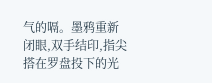气的嗝。墨鸦重新闭眼,双手结印,指尖搭在罗盘投下的光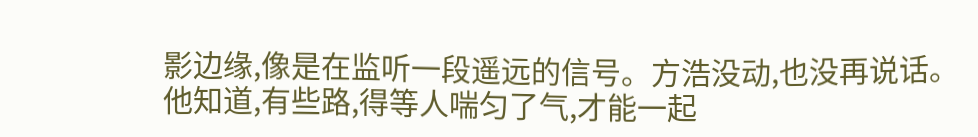影边缘,像是在监听一段遥远的信号。方浩没动,也没再说话。他知道,有些路,得等人喘匀了气,才能一起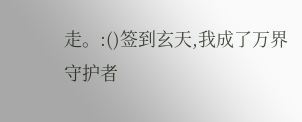走。:()签到玄天,我成了万界守护者